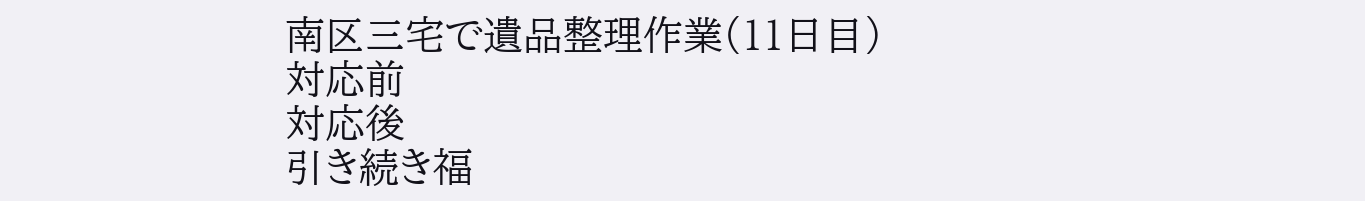南区三宅で遺品整理作業(11日目)
対応前
対応後
引き続き福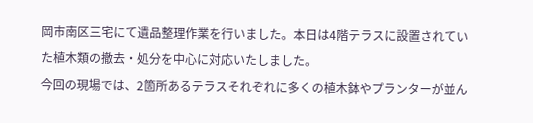岡市南区三宅にて遺品整理作業を行いました。本日は4階テラスに設置されていた植木類の撤去・処分を中心に対応いたしました。
今回の現場では、2箇所あるテラスそれぞれに多くの植木鉢やプランターが並ん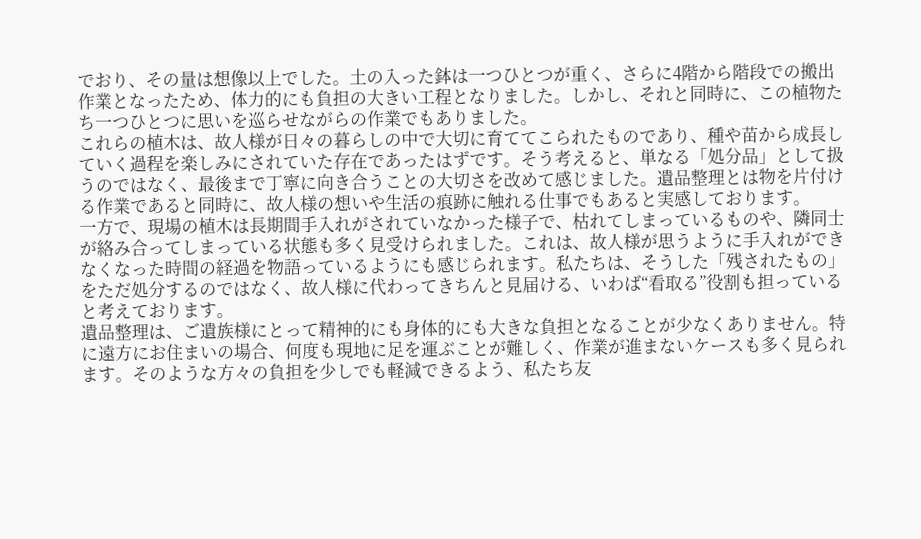でおり、その量は想像以上でした。土の入った鉢は一つひとつが重く、さらに4階から階段での搬出作業となったため、体力的にも負担の大きい工程となりました。しかし、それと同時に、この植物たち一つひとつに思いを巡らせながらの作業でもありました。
これらの植木は、故人様が日々の暮らしの中で大切に育ててこられたものであり、種や苗から成長していく過程を楽しみにされていた存在であったはずです。そう考えると、単なる「処分品」として扱うのではなく、最後まで丁寧に向き合うことの大切さを改めて感じました。遺品整理とは物を片付ける作業であると同時に、故人様の想いや生活の痕跡に触れる仕事でもあると実感しております。
一方で、現場の植木は長期間手入れがされていなかった様子で、枯れてしまっているものや、隣同士が絡み合ってしまっている状態も多く見受けられました。これは、故人様が思うように手入れができなくなった時間の経過を物語っているようにも感じられます。私たちは、そうした「残されたもの」をただ処分するのではなく、故人様に代わってきちんと見届ける、いわば“看取る”役割も担っていると考えております。
遺品整理は、ご遺族様にとって精神的にも身体的にも大きな負担となることが少なくありません。特に遠方にお住まいの場合、何度も現地に足を運ぶことが難しく、作業が進まないケースも多く見られます。そのような方々の負担を少しでも軽減できるよう、私たち友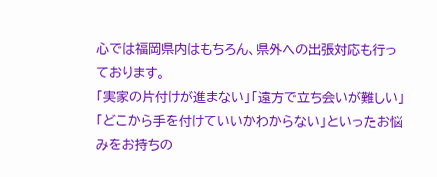心では福岡県内はもちろん、県外への出張対応も行っております。
「実家の片付けが進まない」「遠方で立ち会いが難しい」「どこから手を付けていいかわからない」といったお悩みをお持ちの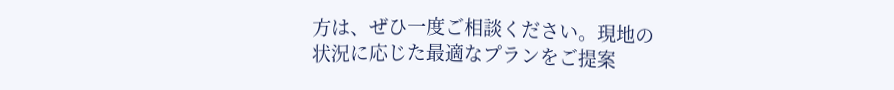方は、ぜひ一度ご相談ください。現地の状況に応じた最適なプランをご提案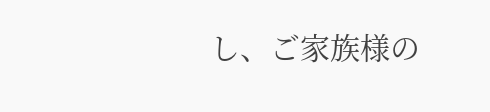し、ご家族様の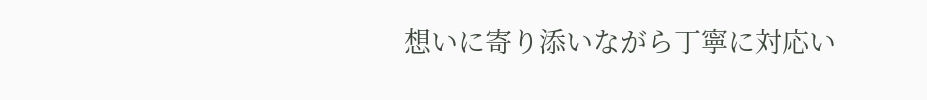想いに寄り添いながら丁寧に対応い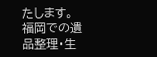たします。
福岡での遺品整理・生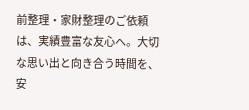前整理・家財整理のご依頼は、実績豊富な友心へ。大切な思い出と向き合う時間を、安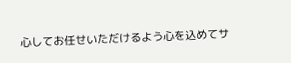心してお任せいただけるよう心を込めてサ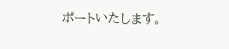ポートいたします。